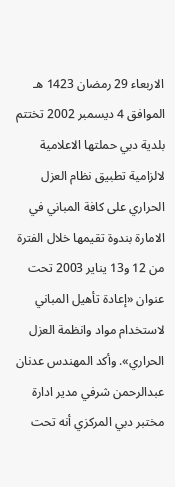الاربعاء 29 رمضان 1423 هـ الموافق 4 ديسمبر 2002 تختتم بلدية دبي حملتها الاعلامية لالزامية تطبيق نظام العزل الحراري على كافة المباني في الامارة بندوة تقيمها خلال الفترة من 12 و13 يناير 2003 تحت عنوان «إعادة تأهيل المباني لاستخدام مواد وانظمة العزل الحراري». وأكد المهندس عدنان عبدالرحمن شرفي مدير ادارة مختبر دبي المركزي أنه تحت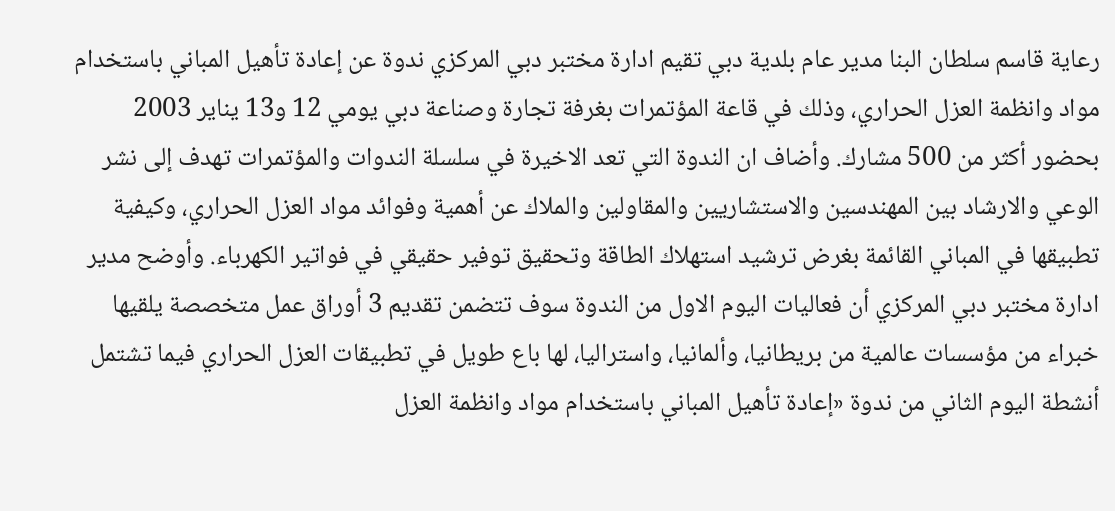رعاية قاسم سلطان البنا مدير عام بلدية دبي تقيم ادارة مختبر دبي المركزي ندوة عن إعادة تأهيل المباني باستخدام مواد وانظمة العزل الحراري، وذلك في قاعة المؤتمرات بغرفة تجارة وصناعة دبي يومي 12 و13 يناير 2003 بحضور أكثر من 500 مشارك. وأضاف ان الندوة التي تعد الاخيرة في سلسلة الندوات والمؤتمرات تهدف إلى نشر الوعي والارشاد بين المهندسين والاستشاريين والمقاولين والملاك عن أهمية وفوائد مواد العزل الحراري، وكيفية تطبيقها في المباني القائمة بغرض ترشيد استهلاك الطاقة وتحقيق توفير حقيقي في فواتير الكهرباء. وأوضح مدير ادارة مختبر دبي المركزي أن فعاليات اليوم الاول من الندوة سوف تتضمن تقديم 3 أوراق عمل متخصصة يلقيها خبراء من مؤسسات عالمية من بريطانيا، وألمانيا، واستراليا، لها باع طويل في تطبيقات العزل الحراري فيما تشتمل أنشطة اليوم الثاني من ندوة «إعادة تأهيل المباني باستخدام مواد وانظمة العزل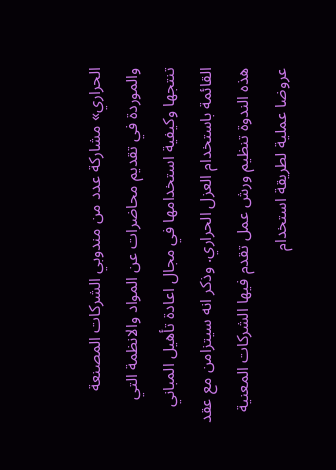الحراري» مشاركة عدد من مندوبي الشركات المصنعة والموردة في تقديم محاضرات عن المواد والانظمة التي تنتجها وكيفية استخدامها في مجال اعادة تأهيل المباني القائمة باستخدام العزل الحراري. وذكر انه سيتزامن مع عقد هذه الندوة تنظيم ورش عمل تقدم فيها الشركات المعنية عروضا عملية لطريقة استخدام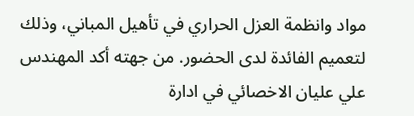مواد وانظمة العزل الحراري في تأهيل المباني، وذلك لتعميم الفائدة لدى الحضور. من جهته أكد المهندس علي عليان الاخصائي في ادارة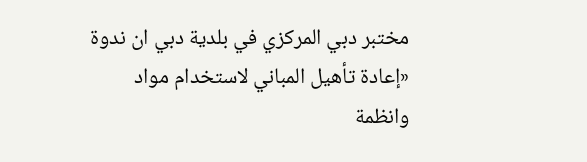مختبر دبي المركزي في بلدية دبي ان ندوة «إعادة تأهيل المباني لاستخدام مواد وانظمة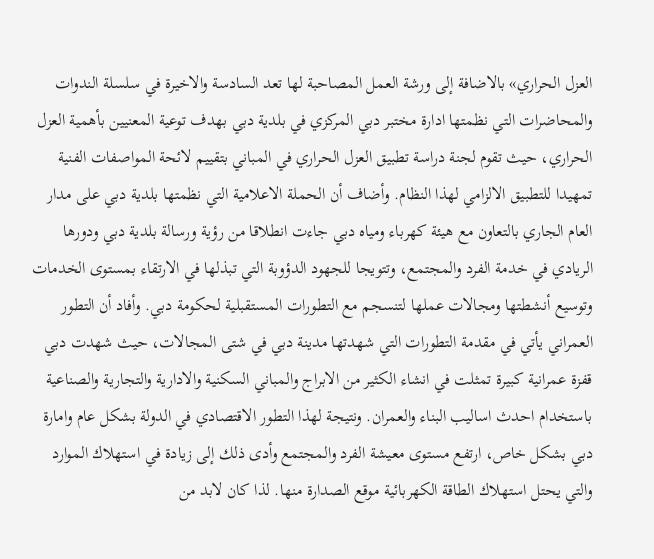العزل الحراري» بالاضافة إلى ورشة العمل المصاحبة لها تعد السادسة والاخيرة في سلسلة الندوات والمحاضرات التي نظمتها ادارة مختبر دبي المركزي في بلدية دبي بهدف توعية المعنيين بأهمية العزل الحراري، حيث تقوم لجنة دراسة تطبيق العزل الحراري في المباني بتقييم لائحة المواصفات الفنية تمهيدا للتطبيق الالزامي لهذا النظام. وأضاف أن الحملة الاعلامية التي نظمتها بلدية دبي على مدار العام الجاري بالتعاون مع هيئة كهرباء ومياه دبي جاءت انطلاقا من رؤية ورسالة بلدية دبي ودورها الريادي في خدمة الفرد والمجتمع، وتتويجا للجهود الدؤوبة التي تبذلها في الارتقاء بمستوى الخدمات وتوسيع أنشطتها ومجالات عملها لتنسجم مع التطورات المستقبلية لحكومة دبي. وأفاد أن التطور العمراني يأتي في مقدمة التطورات التي شهدتها مدينة دبي في شتى المجالات، حيث شهدت دبي قفزة عمرانية كبيرة تمثلت في انشاء الكثير من الابراج والمباني السكنية والادارية والتجارية والصناعية باستخدام احدث اساليب البناء والعمران. ونتيجة لهذا التطور الاقتصادي في الدولة بشكل عام وامارة دبي بشكل خاص، ارتفع مستوى معيشة الفرد والمجتمع وأدى ذلك إلى زيادة في استهلاك الموارد والتي يحتل استهلاك الطاقة الكهربائية موقع الصدارة منها. لذا كان لابد من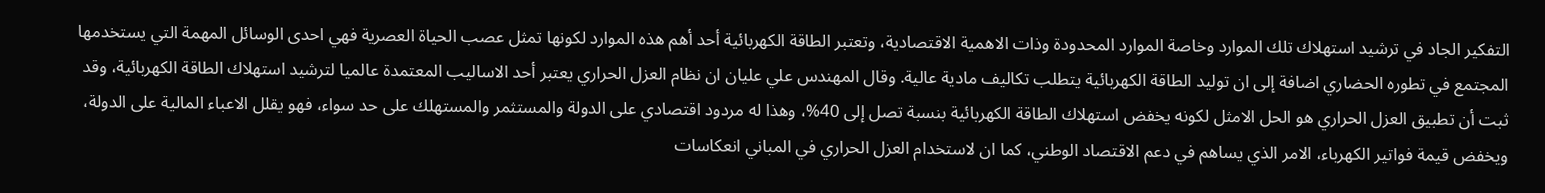التفكير الجاد في ترشيد استهلاك تلك الموارد وخاصة الموارد المحدودة وذات الاهمية الاقتصادية، وتعتبر الطاقة الكهربائية أحد أهم هذه الموارد لكونها تمثل عصب الحياة العصرية فهي احدى الوسائل المهمة التي يستخدمها المجتمع في تطوره الحضاري اضافة إلى ان توليد الطاقة الكهربائية يتطلب تكاليف مادية عالية. وقال المهندس علي عليان ان نظام العزل الحراري يعتبر أحد الاساليب المعتمدة عالميا لترشيد استهلاك الطاقة الكهربائية، وقد ثبت أن تطبيق العزل الحراري هو الحل الامثل لكونه يخفض استهلاك الطاقة الكهربائية بنسبة تصل إلى 40%، وهذا له مردود اقتصادي على الدولة والمستثمر والمستهلك على حد سواء، فهو يقلل الاعباء المالية على الدولة، ويخفض قيمة فواتير الكهرباء، الامر الذي يساهم في دعم الاقتصاد الوطني، كما ان لاستخدام العزل الحراري في المباني انعكاسات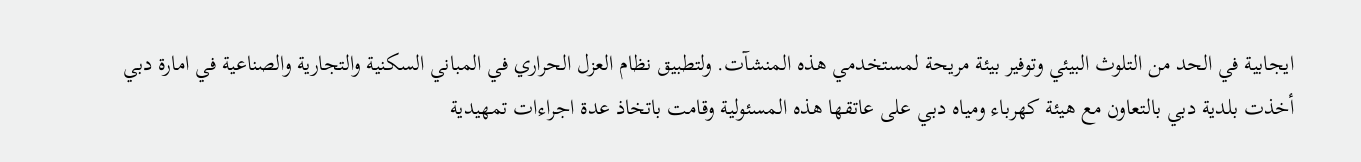ايجابية في الحد من التلوث البيئي وتوفير بيئة مريحة لمستخدمي هذه المنشآت. ولتطبيق نظام العزل الحراري في المباني السكنية والتجارية والصناعية في امارة دبي أخذت بلدية دبي بالتعاون مع هيئة كهرباء ومياه دبي على عاتقها هذه المسئولية وقامت باتخاذ عدة اجراءات تمهيدية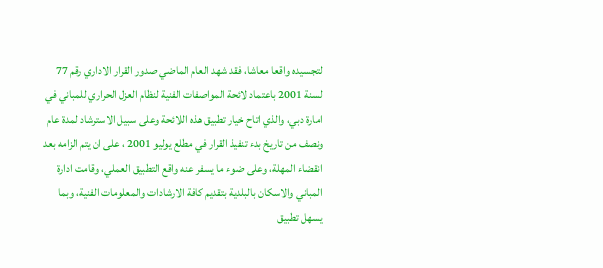لتجسيده واقعا معاشا، فقد شهد العام الماضي صدور القرار الاداري رقم 77 لسنة 2001 باعتماد لائحة المواصفات الفنية لنظام العزل الحراري للمباني في امارة دبي، والذي اتاح خيار تطبيق هذه اللائحة وعلى سبيل الاسترشاد لمدة عام ونصف من تاريخ بدء تنفيذ القرار في مطلع يوليو 2001 ، على ان يتم الزامه بعد انقضاء المهلة، وعلى ضوء ما يسفر عنه واقع التطبيق العملي، وقامت ادارة المباني والاسكان بالبلدية بتقديم كافة الارشادات والمعلومات الفنية، وبما يسهل تطبيق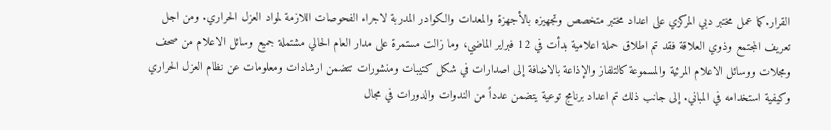القرار.كما عمل مختبر دبي المركزي على اعداد مختبر متخصص وتجهيزه بالأجهزة والمعدات والكوادر المدربة لاجراء الفحوصات اللازمة لمواد العزل الحراري. ومن اجل تعريف المجتمع وذوي العلاقة فقد تم اطلاق حملة اعلامية بدأت في 12 فبراير الماضي، وما زالت مستمرة على مدار العام الحالي مشتملة جميع وسائل الاعلام من صحف ومجلات ووسائل الاعلام المرئية والمسموعة كالتلفاز والإذاعة بالاضافة إلى اصدارات في شكل كتيبات ومنشورات تتضمن ارشادات ومعلومات عن نظام العزل الحراري وكيفية استخدامه في المباني. إلى جانب ذلك تم اعداد برنامج توعية يتضمن عدداً من الندوات والدورات في مجال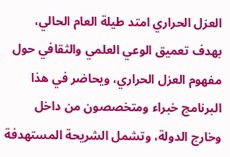العزل الحراري امتد طيلة العام الحالي، بهدف تعميق الوعي العلمي والثقافي حول مفهوم العزل الحراري، ويحاضر في هذا البرنامج خبراء ومتخصصون من داخل وخارج الدولة، وتشمل الشريحة المستهدفة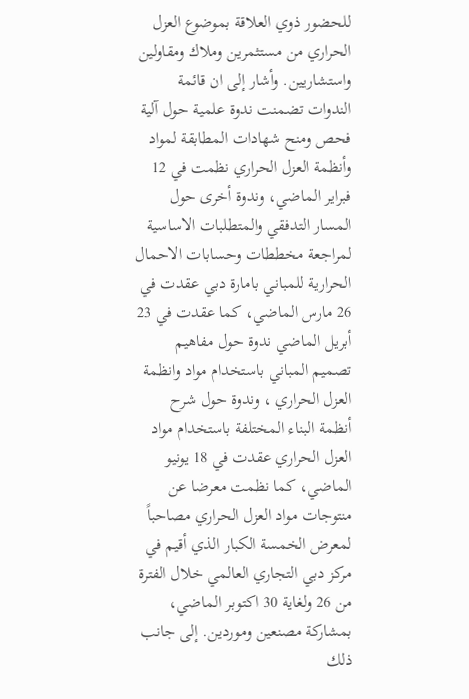للحضور ذوي العلاقة بموضوع العزل الحراري من مستثمرين وملاك ومقاولين واستشاريين. وأشار إلى ان قائمة الندوات تضمنت ندوة علمية حول آلية فحص ومنح شهادات المطابقة لمواد وأنظمة العزل الحراري نظمت في 12 فبراير الماضي، وندوة أخرى حول المسار التدفقي والمتطلبات الاساسية لمراجعة مخططات وحسابات الاحمال الحرارية للمباني بامارة دبي عقدت في 26 مارس الماضي، كما عقدت في 23 أبريل الماضي ندوة حول مفاهيم تصميم المباني باستخدام مواد وانظمة العزل الحراري ، وندوة حول شرح أنظمة البناء المختلفة باستخدام مواد العزل الحراري عقدت في 18 يونيو الماضي، كما نظمت معرضا عن منتوجات مواد العزل الحراري مصاحباً لمعرض الخمسة الكبار الذي أقيم في مركز دبي التجاري العالمي خلال الفترة من 26 ولغاية 30 اكتوبر الماضي، بمشاركة مصنعين وموردين. إلى جانب ذلك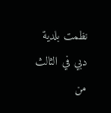نظمت بلدية دبي في الثالث من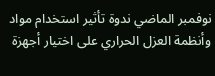نوفمبر الماضي ندوة تأثير استخدام مواد وأنظمة العزل الحراري على اختيار أجهزة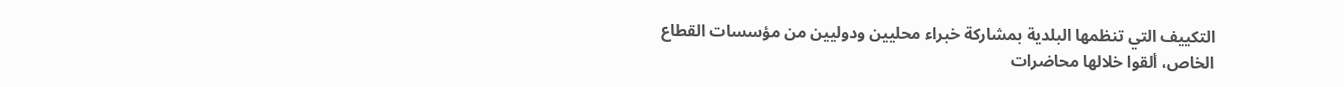التكييف التي تنظمها البلدية بمشاركة خبراء محليين ودوليين من مؤسسات القطاع الخاص، ألقوا خلالها محاضرات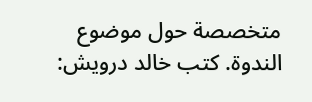متخصصة حول موضوع الندوة. كتب خالد درويش: